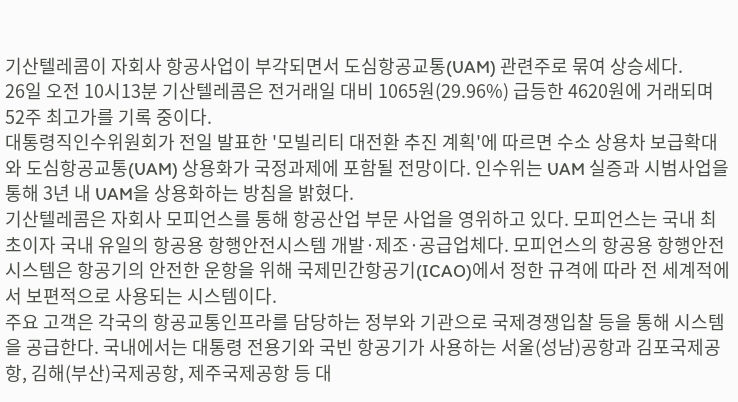기산텔레콤이 자회사 항공사업이 부각되면서 도심항공교통(UAM) 관련주로 묶여 상승세다.
26일 오전 10시13분 기산텔레콤은 전거래일 대비 1065원(29.96%) 급등한 4620원에 거래되며 52주 최고가를 기록 중이다.
대통령직인수위원회가 전일 발표한 '모빌리티 대전환 추진 계획'에 따르면 수소 상용차 보급확대와 도심항공교통(UAM) 상용화가 국정과제에 포함될 전망이다. 인수위는 UAM 실증과 시범사업을 통해 3년 내 UAM을 상용화하는 방침을 밝혔다.
기산텔레콤은 자회사 모피언스를 통해 항공산업 부문 사업을 영위하고 있다. 모피언스는 국내 최초이자 국내 유일의 항공용 항행안전시스템 개발·제조·공급업체다. 모피언스의 항공용 항행안전시스템은 항공기의 안전한 운항을 위해 국제민간항공기(ICAO)에서 정한 규격에 따라 전 세계적에서 보편적으로 사용되는 시스템이다.
주요 고객은 각국의 항공교통인프라를 담당하는 정부와 기관으로 국제경쟁입찰 등을 통해 시스템을 공급한다. 국내에서는 대통령 전용기와 국빈 항공기가 사용하는 서울(성남)공항과 김포국제공항, 김해(부산)국제공항, 제주국제공항 등 대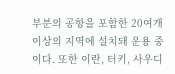부분의 공항을 포함한 20여개 이상의 지역에 설치돼 운용 중이다. 또한 이란, 터키, 사우디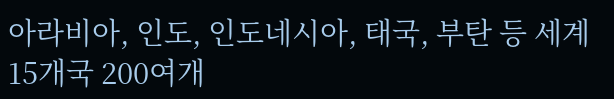아라비아, 인도, 인도네시아, 태국, 부탄 등 세계 15개국 200여개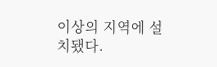이상의 지역에 설치됐다.